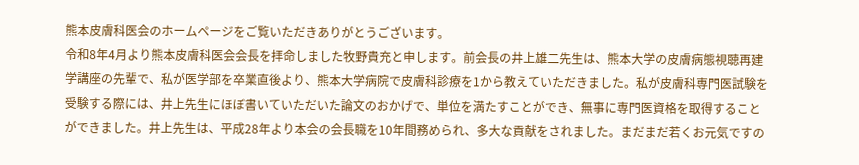熊本皮膚科医会のホームページをご覧いただきありがとうございます。
令和8年4月より熊本皮膚科医会会長を拝命しました牧野貴充と申します。前会長の井上雄二先生は、熊本大学の皮膚病態視聴再建学講座の先輩で、私が医学部を卒業直後より、熊本大学病院で皮膚科診療を1から教えていただきました。私が皮膚科専門医試験を受験する際には、井上先生にほぼ書いていただいた論文のおかげで、単位を満たすことができ、無事に専門医資格を取得することができました。井上先生は、平成28年より本会の会長職を10年間務められ、多大な貢献をされました。まだまだ若くお元気ですの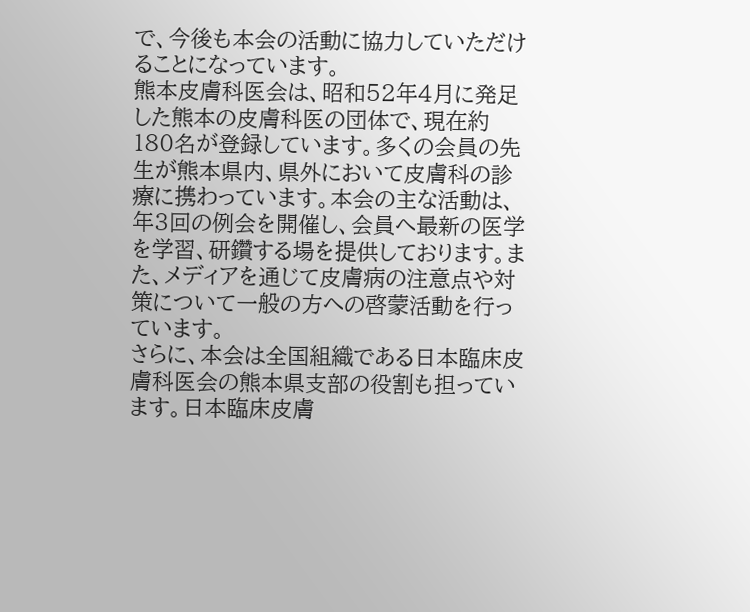で、今後も本会の活動に協力していただけることになっています。
熊本皮膚科医会は、昭和52年4月に発足した熊本の皮膚科医の団体で、現在約180名が登録しています。多くの会員の先生が熊本県内、県外において皮膚科の診療に携わっています。本会の主な活動は、年3回の例会を開催し、会員へ最新の医学を学習、研鑽する場を提供しております。また、メディアを通じて皮膚病の注意点や対策について一般の方への啓蒙活動を行っています。
さらに、本会は全国組織である日本臨床皮膚科医会の熊本県支部の役割も担っています。日本臨床皮膚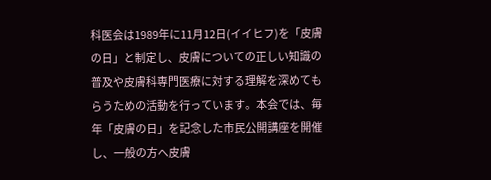科医会は1989年に11月12日(イイヒフ)を「皮膚の日」と制定し、皮膚についての正しい知識の普及や皮膚科専門医療に対する理解を深めてもらうための活動を行っています。本会では、毎年「皮膚の日」を記念した市民公開講座を開催し、一般の方へ皮膚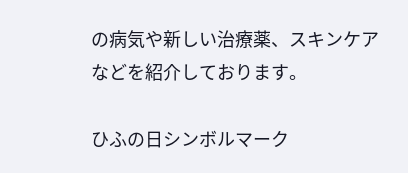の病気や新しい治療薬、スキンケアなどを紹介しております。

ひふの日シンボルマーク